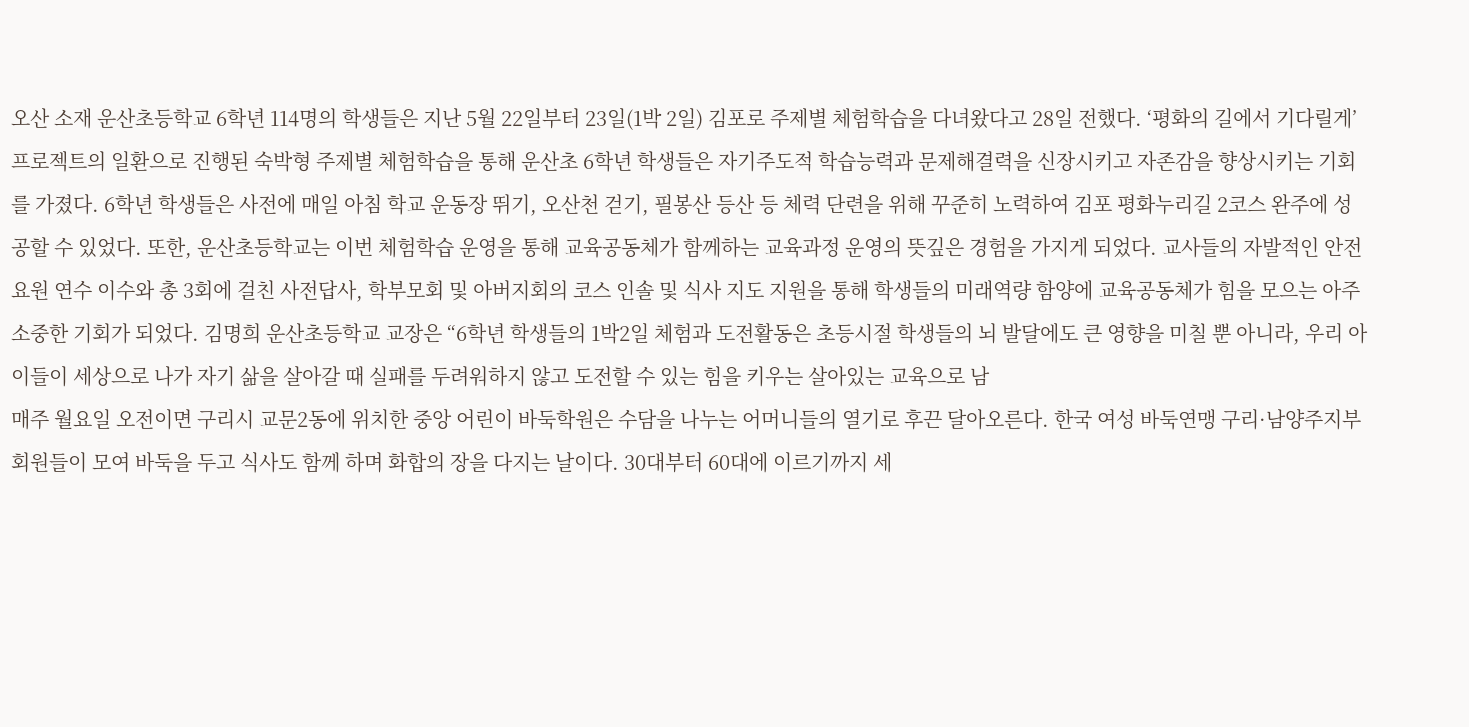오산 소재 운산초등학교 6학년 114명의 학생들은 지난 5월 22일부터 23일(1박 2일) 김포로 주제별 체험학습을 다녀왔다고 28일 전했다. ‘평화의 길에서 기다릴게’ 프로젝트의 일환으로 진행된 숙박형 주제별 체험학습을 통해 운산초 6학년 학생들은 자기주도적 학습능력과 문제해결력을 신장시키고 자존감을 향상시키는 기회를 가졌다. 6학년 학생들은 사전에 매일 아침 학교 운동장 뛰기, 오산천 걷기, 필봉산 등산 등 체력 단련을 위해 꾸준히 노력하여 김포 평화누리길 2코스 완주에 성공할 수 있었다. 또한, 운산초등학교는 이번 체험학습 운영을 통해 교육공동체가 함께하는 교육과정 운영의 뜻깊은 경험을 가지게 되었다. 교사들의 자발적인 안전요원 연수 이수와 총 3회에 걸친 사전답사, 학부모회 및 아버지회의 코스 인솔 및 식사 지도 지원을 통해 학생들의 미래역량 함양에 교육공동체가 힘을 모으는 아주 소중한 기회가 되었다. 김명희 운산초등학교 교장은 “6학년 학생들의 1박2일 체험과 도전활동은 초등시절 학생들의 뇌 발달에도 큰 영향을 미칠 뿐 아니라, 우리 아이들이 세상으로 나가 자기 삶을 살아갈 때 실패를 두려워하지 않고 도전할 수 있는 힘을 키우는 살아있는 교육으로 남
매주 월요일 오전이면 구리시 교문2동에 위치한 중앙 어린이 바둑학원은 수담을 나누는 어머니들의 열기로 후끈 달아오른다. 한국 여성 바둑연맹 구리·남양주지부 회원들이 모여 바둑을 두고 식사도 함께 하며 화합의 장을 다지는 날이다. 30대부터 60대에 이르기까지 세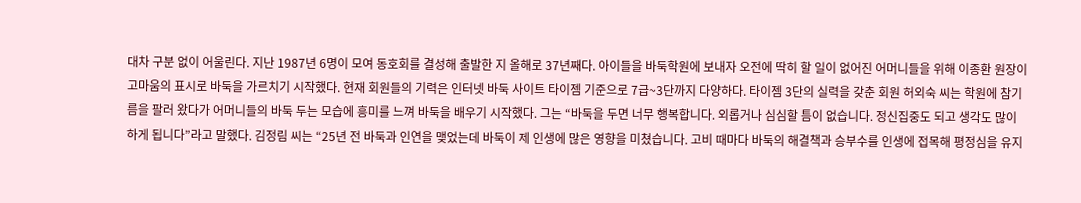대차 구분 없이 어울린다. 지난 1987년 6명이 모여 동호회를 결성해 출발한 지 올해로 37년째다. 아이들을 바둑학원에 보내자 오전에 딱히 할 일이 없어진 어머니들을 위해 이종환 원장이 고마움의 표시로 바둑을 가르치기 시작했다. 현재 회원들의 기력은 인터넷 바둑 사이트 타이젬 기준으로 7급~3단까지 다양하다. 타이젬 3단의 실력을 갖춘 회원 허외숙 씨는 학원에 참기름을 팔러 왔다가 어머니들의 바둑 두는 모습에 흥미를 느껴 바둑을 배우기 시작했다. 그는 “바둑을 두면 너무 행복합니다. 외롭거나 심심할 틈이 없습니다. 정신집중도 되고 생각도 많이 하게 됩니다”라고 말했다. 김정림 씨는 “25년 전 바둑과 인연을 맺었는데 바둑이 제 인생에 많은 영향을 미쳤습니다. 고비 때마다 바둑의 해결책과 승부수를 인생에 접목해 평정심을 유지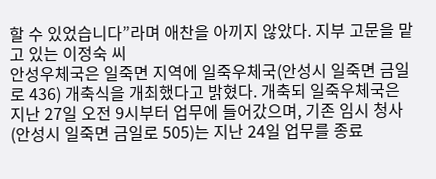할 수 있었습니다”라며 애찬을 아끼지 않았다. 지부 고문을 맡고 있는 이정숙 씨
안성우체국은 일죽면 지역에 일죽우체국(안성시 일죽면 금일로 436) 개축식을 개최했다고 밝혔다. 개축되 일죽우체국은 지난 27일 오전 9시부터 업무에 들어갔으며, 기존 임시 청사(안성시 일죽면 금일로 505)는 지난 24일 업무를 종료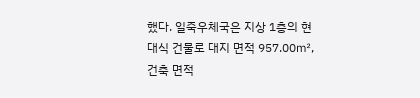했다. 일죽우체국은 지상 1층의 현대식 건물로 대지 면적 957.00㎡, 건축 면적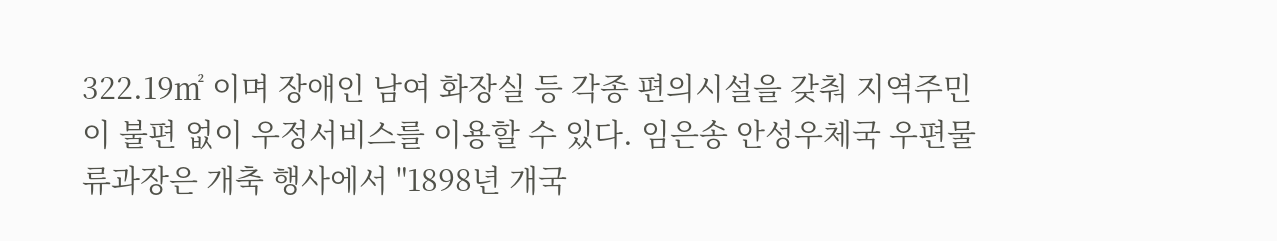322.19㎡ 이며 장애인 남여 화장실 등 각종 편의시설을 갖춰 지역주민이 불편 없이 우정서비스를 이용할 수 있다. 임은송 안성우체국 우편물류과장은 개축 행사에서 "1898년 개국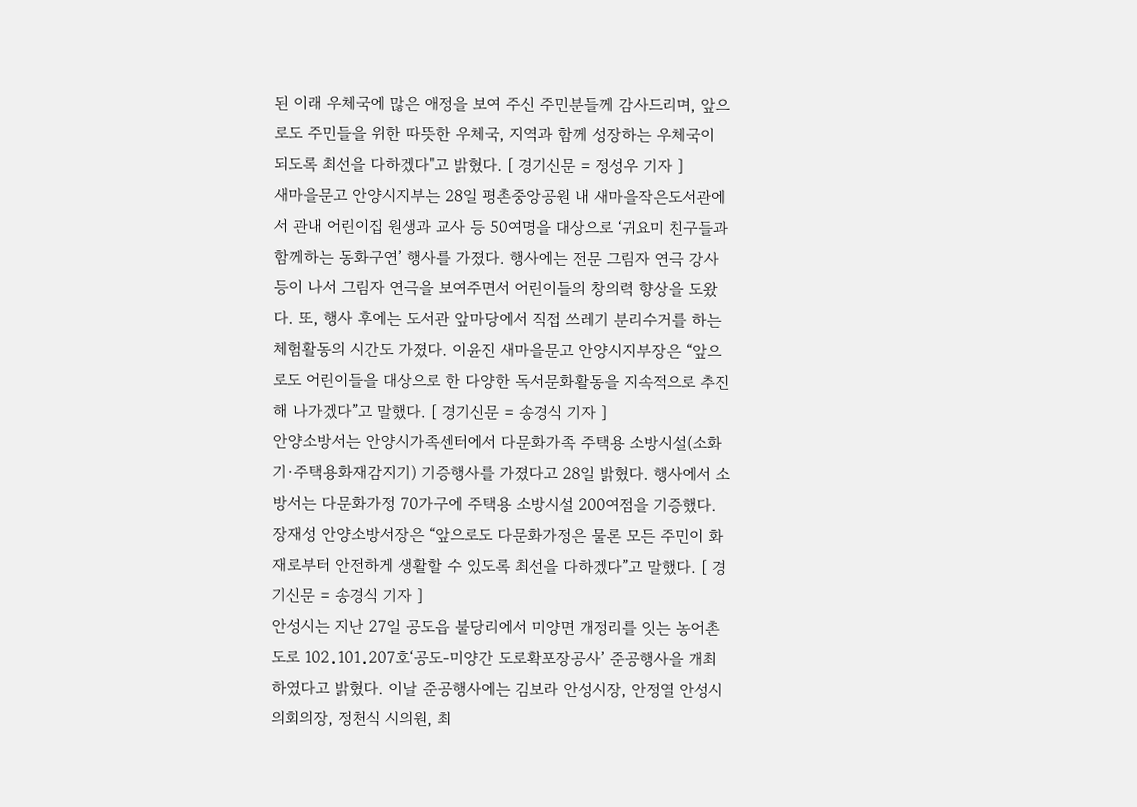된 이래 우체국에 많은 애정을 보여 주신 주민분들께 감사드리며, 앞으로도 주민들을 위한 따뜻한 우체국, 지역과 함께 성장하는 우체국이 되도록 최선을 다하겠다"고 밝혔다. [ 경기신문 = 정성우 기자 ]
새마을문고 안양시지부는 28일 평촌중앙공원 내 새마을작은도서관에서 관내 어린이집 원생과 교사 등 50여명을 대상으로 ‘귀요미 친구들과 함께하는 동화구연’ 행사를 가졌다. 행사에는 전문 그림자 연극 강사 등이 나서 그림자 연극을 보여주면서 어린이들의 창의력 향상을 도왔다. 또, 행사 후에는 도서관 앞마당에서 직접 쓰레기 분리수거를 하는 체험활동의 시간도 가졌다. 이윤진 새마을문고 안양시지부장은 “앞으로도 어린이들을 대상으로 한 다양한 독서문화활동을 지속적으로 추진해 나가겠다”고 말했다. [ 경기신문 = 송경식 기자 ]
안양소방서는 안양시가족센터에서 다문화가족 주택용 소방시설(소화기·주택용화재감지기) 기증행사를 가졌다고 28일 밝혔다. 행사에서 소방서는 다문화가정 70가구에 주택용 소방시설 200여점을 기증했다. 장재성 안양소방서장은 “앞으로도 다문화가정은 물론 모든 주민이 화재로부터 안전하게 생활할 수 있도록 최선을 다하겠다”고 말했다. [ 경기신문 = 송경식 기자 ]
안성시는 지난 27일 공도읍 불당리에서 미양면 개정리를 잇는 농어촌도로 102․101․207호‘공도-미양간 도로확포장공사’ 준공행사을 개최하였다고 밝혔다. 이날 준공행사에는 김보라 안성시장, 안정열 안성시의회의장, 정천식 시의원, 최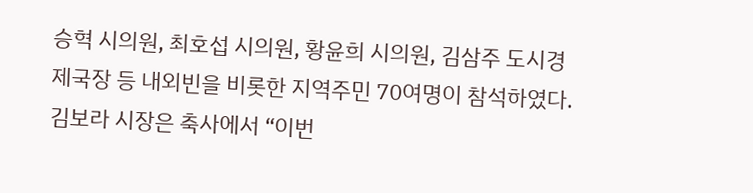승혁 시의원, 최호섭 시의원, 황윤희 시의원, 김삼주 도시경제국장 등 내외빈을 비롯한 지역주민 70여명이 참석하였다. 김보라 시장은 축사에서 “이번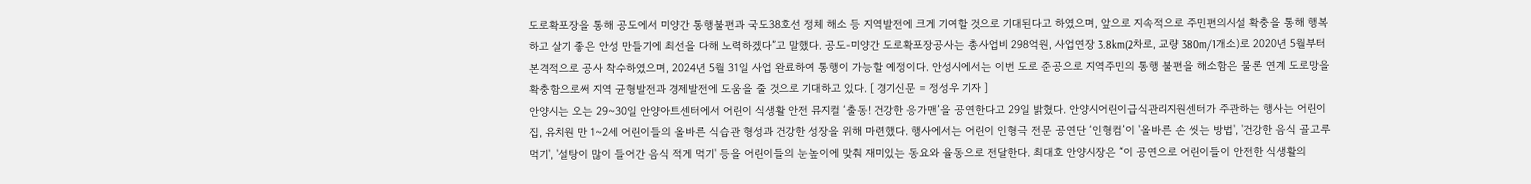도로확포장을 통해 공도에서 미양간 통행불편과 국도38호선 정체 해소 등 지역발전에 크게 기여할 것으로 기대된다고 하였으며, 앞으로 지속적으로 주민편의시설 확충을 통해 행복하고 살기 좋은 안성 만들기에 최선을 다해 노력하겠다”고 말했다. 공도-미양간 도로확포장공사는 총사업비 298억원, 사업연장 3.8km(2차로, 교량 380m/1개소)로 2020년 5월부터 본격적으로 공사 착수하였으며, 2024년 5월 31일 사업 완료하여 통행이 가능할 예정이다. 안성시에서는 이번 도로 준공으로 지역주민의 통행 불편을 해소함은 물론 연계 도로망을 확충함으로써 지역 균형발전과 경제발전에 도움을 줄 것으로 기대하고 있다. [ 경기신문 = 정성우 기자 ]
안양시는 오는 29~30일 안양아트센터에서 어린이 식생활 안전 뮤지컬 ‘출동! 건강한 응가맨’을 공연한다고 29일 밝혔다. 안양시어린이급식관리지원센터가 주관하는 행사는 어린이집, 유치원 만 1~2세 어린이들의 올바른 식습관 형성과 건강한 성장을 위해 마련했다. 행사에서는 어린이 인형극 전문 공연단 ‘인형컴’이 '올바른 손 씻는 방법', '건강한 음식 골고루 먹기', '설탕이 많이 들어간 음식 적게 먹기' 등을 어린이들의 눈높이에 맞춰 재미있는 동요와 율동으로 전달한다. 최대호 안양시장은 “이 공연으로 어린이들이 안전한 식생활의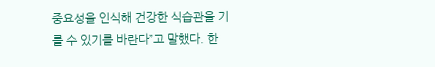중요성을 인식해 건강한 식습관을 기를 수 있기를 바란다”고 말했다. 한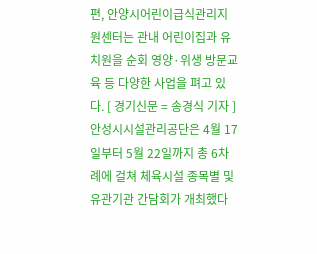편, 안양시어린이급식관리지원센터는 관내 어린이집과 유치원을 순회 영양·위생 방문교육 등 다양한 사업을 펴고 있다. [ 경기신문 = 송경식 기자 ]
안성시시설관리공단은 4월 17일부터 5월 22일까지 총 6차례에 걸쳐 체육시설 종목별 및 유관기관 간담회가 개최했다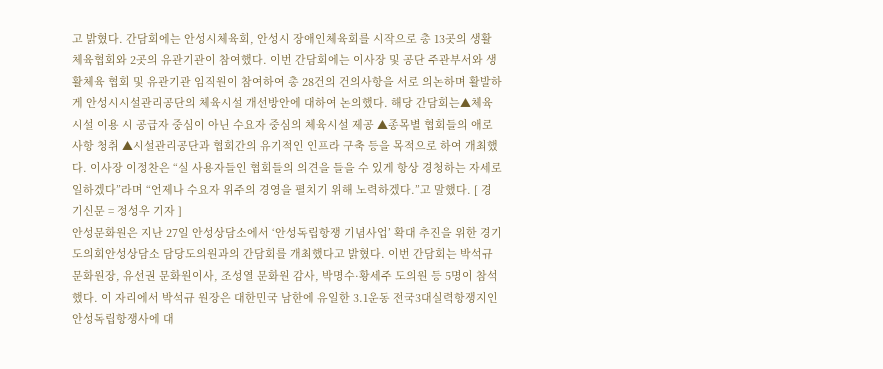고 밝혔다. 간담회에는 안성시체육회, 안성시 장애인체육회를 시작으로 총 13곳의 생활체육협회와 2곳의 유관기관이 참여했다. 이번 간담회에는 이사장 및 공단 주관부서와 생활체육 협회 및 유관기관 임직원이 참여하여 총 28건의 건의사항을 서로 의논하며 활발하게 안성시시설관리공단의 체육시설 개선방안에 대하여 논의했다. 해당 간담회는▲체육시설 이용 시 공급자 중심이 아닌 수요자 중심의 체육시설 제공 ▲종목별 협회들의 애로사항 청취 ▲시설관리공단과 협회간의 유기적인 인프라 구축 등을 목적으로 하여 개최했다. 이사장 이정찬은 “실 사용자들인 협회들의 의견을 들을 수 있게 항상 경청하는 자세로 일하겠다”라며 “언제나 수요자 위주의 경영을 펼치기 위해 노력하겠다.”고 말했다. [ 경기신문 = 정성우 기자 ]
안성문화원은 지난 27일 안성상담소에서 ‘안성독립항쟁 기념사업’ 확대 추진을 위한 경기도의회안성상담소 담당도의원과의 간담회를 개최했다고 밝혔다. 이번 간담회는 박석규 문화원장, 유선권 문화원이사, 조성열 문화원 감사, 박명수·황세주 도의원 등 5명이 참석했다. 이 자리에서 박석규 원장은 대한민국 남한에 유일한 3.1운동 전국3대실력항쟁지인 안성독립항쟁사에 대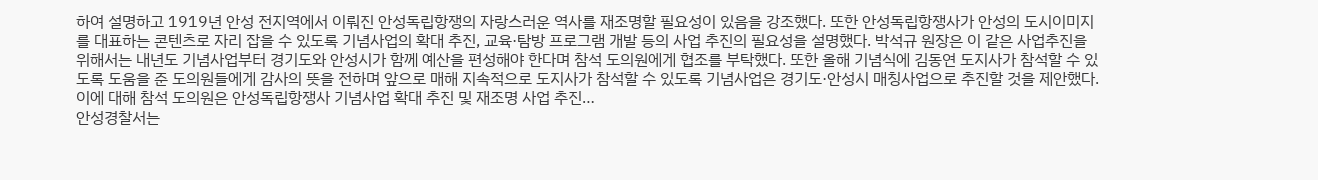하여 설명하고 1919년 안성 전지역에서 이뤄진 안성독립항쟁의 자랑스러운 역사를 재조명할 필요성이 있음을 강조했다. 또한 안성독립항쟁사가 안성의 도시이미지를 대표하는 콘텐츠로 자리 잡을 수 있도록 기념사업의 확대 추진, 교육·탐방 프로그램 개발 등의 사업 추진의 필요성을 설명했다. 박석규 원장은 이 같은 사업추진을 위해서는 내년도 기념사업부터 경기도와 안성시가 함께 예산을 편성해야 한다며 참석 도의원에게 협조를 부탁했다. 또한 올해 기념식에 김동연 도지사가 참석할 수 있도록 도움을 준 도의원들에게 감사의 뜻을 전하며 앞으로 매해 지속적으로 도지사가 참석할 수 있도록 기념사업은 경기도·안성시 매칭사업으로 추진할 것을 제안했다. 이에 대해 참석 도의원은 안성독립항쟁사 기념사업 확대 추진 및 재조명 사업 추진…
안성경찰서는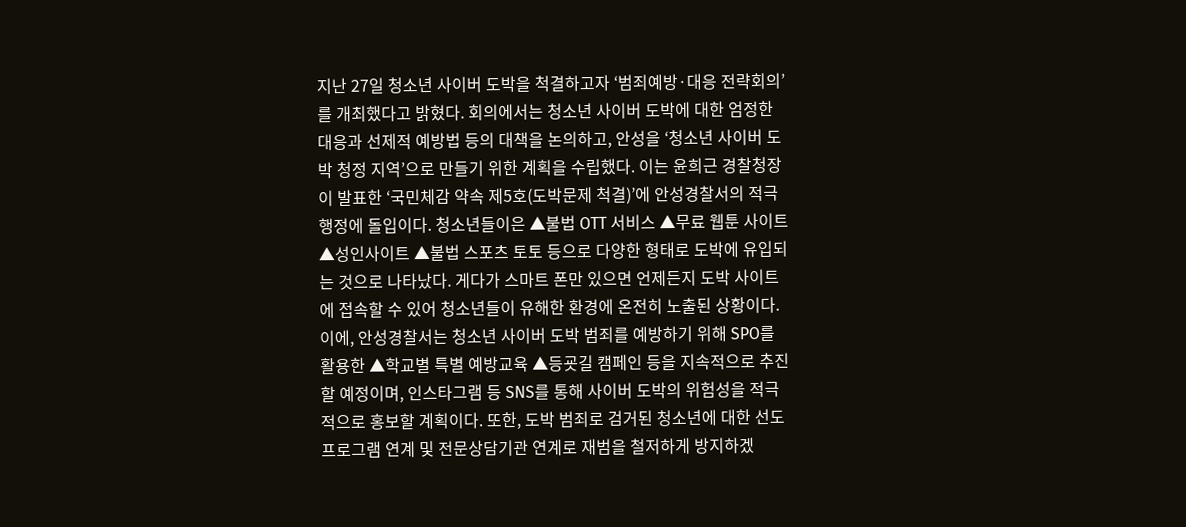지난 27일 청소년 사이버 도박을 척결하고자 ‘범죄예방·대응 전략회의’를 개최했다고 밝혔다. 회의에서는 청소년 사이버 도박에 대한 엄정한 대응과 선제적 예방법 등의 대책을 논의하고, 안성을 ‘청소년 사이버 도박 청정 지역’으로 만들기 위한 계획을 수립했다. 이는 윤희근 경찰청장이 발표한 ‘국민체감 약속 제5호(도박문제 척결)’에 안성경찰서의 적극 행정에 돌입이다. 청소년들이은 ▲불법 OTT 서비스 ▲무료 웹툰 사이트 ▲성인사이트 ▲불법 스포츠 토토 등으로 다양한 형태로 도박에 유입되는 것으로 나타났다. 게다가 스마트 폰만 있으면 언제든지 도박 사이트에 접속할 수 있어 청소년들이 유해한 환경에 온전히 노출된 상황이다. 이에, 안성경찰서는 청소년 사이버 도박 범죄를 예방하기 위해 SPO를 활용한 ▲학교별 특별 예방교육 ▲등굣길 캠페인 등을 지속적으로 추진할 예정이며, 인스타그램 등 SNS를 통해 사이버 도박의 위험성을 적극적으로 홍보할 계획이다. 또한, 도박 범죄로 검거된 청소년에 대한 선도프로그램 연계 및 전문상담기관 연계로 재범을 철저하게 방지하겠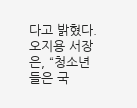다고 밝혔다. 오지용 서장은, “청소년들은 국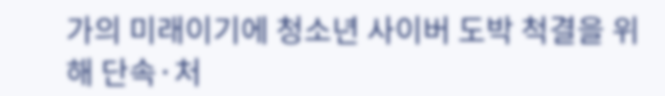가의 미래이기에 청소년 사이버 도박 척결을 위해 단속·처